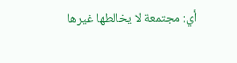أي: مجتمعة لا يخالطها غيرها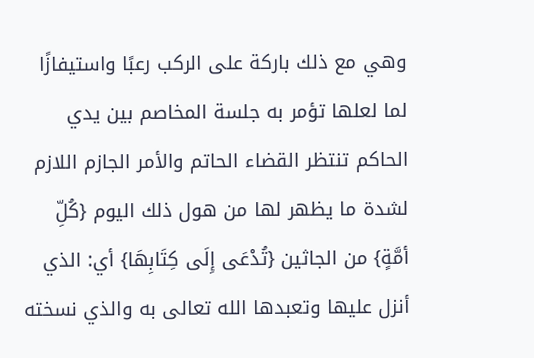وهي مع ذلك باركة على الركب رعبًا واستيفازًا لما لعلها تؤمر به جلسة المخاصم بين يدي الحاكم تنتظر القضاء الحاتم والأمر الجازم اللازم لشدة ما يظهر لها من هول ذلك اليوم {كُلِّ أمَّةٍ} من الجاثين {تُدْعَى إِلَى كِتَابِهَا} أي: الذي أنزل عليها وتعبدها الله تعالى به والذي نسخته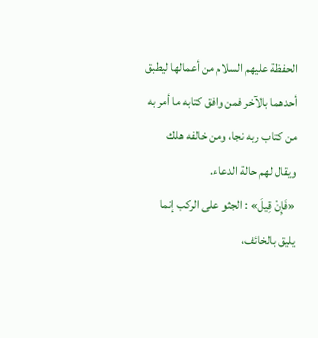الحفظة عليهم السلام من أعمالها ليطبق أحدهما بالآخر فمن وافق كتابه ما أمر به من كتاب ربه نجا، ومن خالفه هلك ويقال لهم حالة الدعاء.
«فَإِنْ قِيلَ» : الجثو على الركب إنما يليق بالخائف،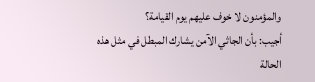والمؤمنون لا خوف عليهم يوم القيامة؟
أجيب: بأن الجاثي الآمن يشارك المبطل في مثل هذه الحالة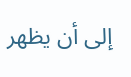إلى أن يظهر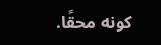كونه محقًا.